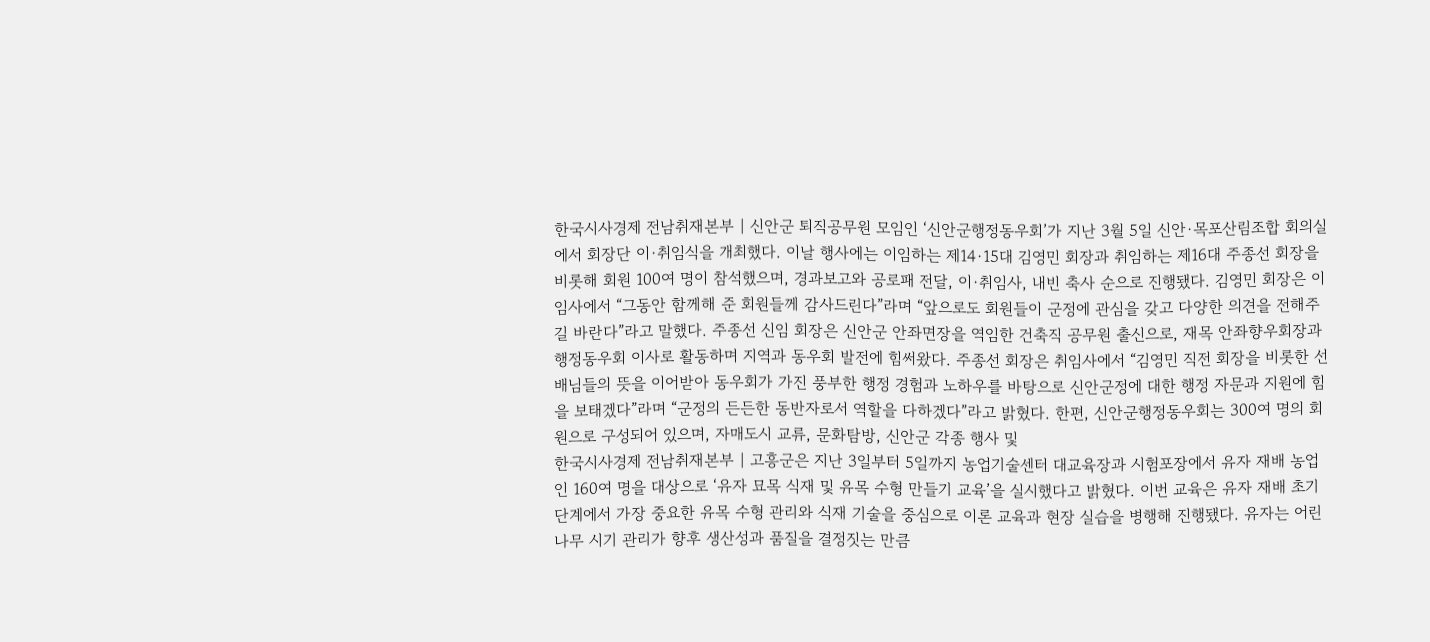한국시사경제 전남취재본부 | 신안군 퇴직공무원 모임인 ‘신안군행정동우회’가 지난 3월 5일 신안·목포산림조합 회의실에서 회장단 이·취임식을 개최했다. 이날 행사에는 이임하는 제14·15대 김영민 회장과 취임하는 제16대 주종선 회장을 비롯해 회원 100여 명이 참석했으며, 경과보고와 공로패 전달, 이·취임사, 내빈 축사 순으로 진행됐다. 김영민 회장은 이임사에서 “그동안 함께해 준 회원들께 감사드린다”라며 “앞으로도 회원들이 군정에 관심을 갖고 다양한 의견을 전해주길 바란다”라고 말했다. 주종선 신임 회장은 신안군 안좌면장을 역임한 건축직 공무원 출신으로, 재목 안좌향우회장과 행정동우회 이사로 활동하며 지역과 동우회 발전에 힘써왔다. 주종선 회장은 취임사에서 “김영민 직전 회장을 비롯한 선배님들의 뜻을 이어받아 동우회가 가진 풍부한 행정 경험과 노하우를 바탕으로 신안군정에 대한 행정 자문과 지원에 힘을 보태겠다”라며 “군정의 든든한 동반자로서 역할을 다하겠다”라고 밝혔다. 한편, 신안군행정동우회는 300여 명의 회원으로 구성되어 있으며, 자매도시 교류, 문화탐방, 신안군 각종 행사 및
한국시사경제 전남취재본부 | 고흥군은 지난 3일부터 5일까지 농업기술센터 대교육장과 시험포장에서 유자 재배 농업인 160여 명을 대상으로 ‘유자 묘목 식재 및 유목 수형 만들기 교육’을 실시했다고 밝혔다. 이번 교육은 유자 재배 초기 단계에서 가장 중요한 유목 수형 관리와 식재 기술을 중심으로 이론 교육과 현장 실습을 병행해 진행됐다. 유자는 어린나무 시기 관리가 향후 생산성과 품질을 결정짓는 만큼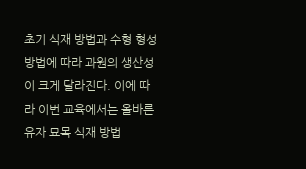초기 식재 방법과 수형 형성 방법에 따라 과원의 생산성이 크게 달라진다. 이에 따라 이번 교육에서는 올바른 유자 묘목 식재 방법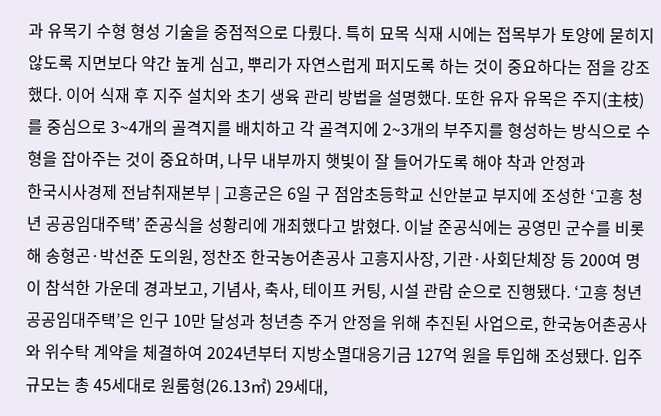과 유목기 수형 형성 기술을 중점적으로 다뤘다. 특히 묘목 식재 시에는 접목부가 토양에 묻히지 않도록 지면보다 약간 높게 심고, 뿌리가 자연스럽게 퍼지도록 하는 것이 중요하다는 점을 강조했다. 이어 식재 후 지주 설치와 초기 생육 관리 방법을 설명했다. 또한 유자 유목은 주지(主枝)를 중심으로 3~4개의 골격지를 배치하고 각 골격지에 2~3개의 부주지를 형성하는 방식으로 수형을 잡아주는 것이 중요하며, 나무 내부까지 햇빛이 잘 들어가도록 해야 착과 안정과
한국시사경제 전남취재본부 | 고흥군은 6일 구 점암초등학교 신안분교 부지에 조성한 ‘고흥 청년 공공임대주택’ 준공식을 성황리에 개최했다고 밝혔다. 이날 준공식에는 공영민 군수를 비롯해 송형곤·박선준 도의원, 정찬조 한국농어촌공사 고흥지사장, 기관·사회단체장 등 200여 명이 참석한 가운데 경과보고, 기념사, 축사, 테이프 커팅, 시설 관람 순으로 진행됐다. ‘고흥 청년 공공임대주택’은 인구 10만 달성과 청년층 주거 안정을 위해 추진된 사업으로, 한국농어촌공사와 위수탁 계약을 체결하여 2024년부터 지방소멸대응기금 127억 원을 투입해 조성됐다. 입주 규모는 총 45세대로 원룸형(26.13㎡) 29세대,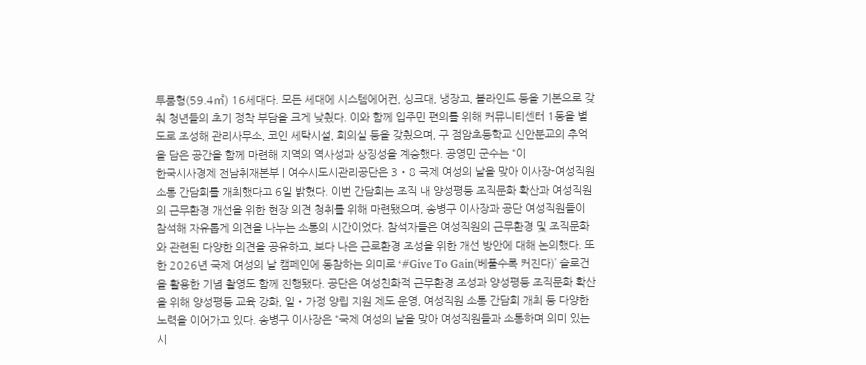투룸형(59.4㎡) 16세대다. 모든 세대에 시스템에어컨, 싱크대, 냉장고, 블라인드 등을 기본으로 갖춰 청년들의 초기 정착 부담을 크게 낮췄다. 이와 함께 입주민 편의를 위해 커뮤니티센터 1동을 별도로 조성해 관리사무소, 코인 세탁시설, 회의실 등을 갖췄으며, 구 점암초등학교 신안분교의 추억을 담은 공간을 함께 마련해 지역의 역사성과 상징성을 계승했다. 공영민 군수는 “이
한국시사경제 전남취재본부 | 여수시도시관리공단은 3・8 국제 여성의 날을 맞아 이사장-여성직원 소통 간담회를 개최했다고 6일 밝혔다. 이번 간담회는 조직 내 양성평등 조직문화 확산과 여성직원의 근무환경 개선을 위한 현장 의견 청취를 위해 마련됐으며, 송병구 이사장과 공단 여성직원들이 참석해 자유롭게 의견을 나누는 소통의 시간이었다. 참석자들은 여성직원의 근무환경 및 조직문화와 관련된 다양한 의견을 공유하고, 보다 나은 근로환경 조성을 위한 개선 방안에 대해 논의했다. 또한 2026년 국제 여성의 날 캠페인에 동참하는 의미로 ‘#Give To Gain(베풀수록 커진다)’ 슬로건을 활용한 기념 촬영도 함께 진행됐다. 공단은 여성친화적 근무환경 조성과 양성평등 조직문화 확산을 위해 양성평등 교육 강화, 일・가정 양립 지원 제도 운영, 여성직원 소통 간담회 개최 등 다양한 노력을 이어가고 있다. 송병구 이사장은 “국제 여성의 날을 맞아 여성직원들과 소통하며 의미 있는 시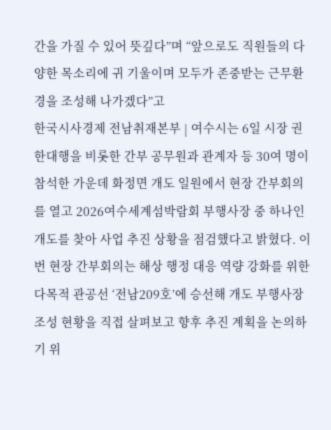간을 가질 수 있어 뜻깊다”며 “앞으로도 직원들의 다양한 목소리에 귀 기울이며 모두가 존중받는 근무환경을 조성해 나가겠다”고
한국시사경제 전남취재본부 | 여수시는 6일 시장 권한대행을 비롯한 간부 공무원과 관계자 등 30여 명이 참석한 가운데 화정면 개도 일원에서 현장 간부회의를 열고 2026여수세계섬박람회 부행사장 중 하나인 개도를 찾아 사업 추진 상황을 점검했다고 밝혔다. 이번 현장 간부회의는 해상 행정 대응 역량 강화를 위한 다목적 관공선 ‘전남209호’에 승선해 개도 부행사장 조성 현황을 직접 살펴보고 향후 추진 계획을 논의하기 위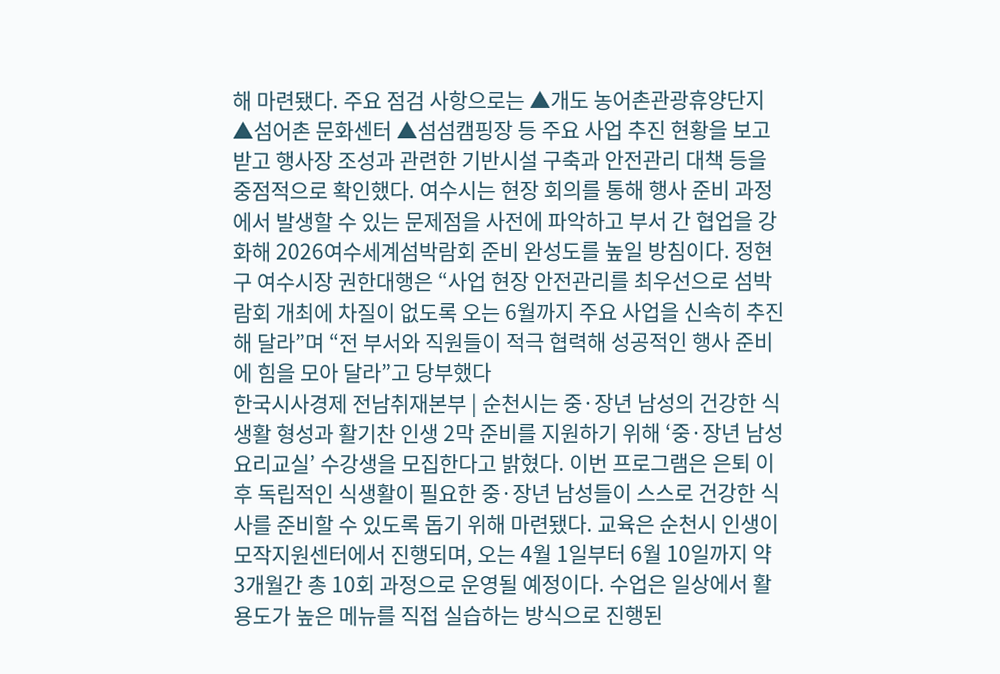해 마련됐다. 주요 점검 사항으로는 ▲개도 농어촌관광휴양단지 ▲섬어촌 문화센터 ▲섬섬캠핑장 등 주요 사업 추진 현황을 보고받고 행사장 조성과 관련한 기반시설 구축과 안전관리 대책 등을 중점적으로 확인했다. 여수시는 현장 회의를 통해 행사 준비 과정에서 발생할 수 있는 문제점을 사전에 파악하고 부서 간 협업을 강화해 2026여수세계섬박람회 준비 완성도를 높일 방침이다. 정현구 여수시장 권한대행은 “사업 현장 안전관리를 최우선으로 섬박람회 개최에 차질이 없도록 오는 6월까지 주요 사업을 신속히 추진해 달라”며 “전 부서와 직원들이 적극 협력해 성공적인 행사 준비에 힘을 모아 달라”고 당부했다
한국시사경제 전남취재본부 | 순천시는 중·장년 남성의 건강한 식생활 형성과 활기찬 인생 2막 준비를 지원하기 위해 ‘중·장년 남성 요리교실’ 수강생을 모집한다고 밝혔다. 이번 프로그램은 은퇴 이후 독립적인 식생활이 필요한 중·장년 남성들이 스스로 건강한 식사를 준비할 수 있도록 돕기 위해 마련됐다. 교육은 순천시 인생이모작지원센터에서 진행되며, 오는 4월 1일부터 6월 10일까지 약 3개월간 총 10회 과정으로 운영될 예정이다. 수업은 일상에서 활용도가 높은 메뉴를 직접 실습하는 방식으로 진행된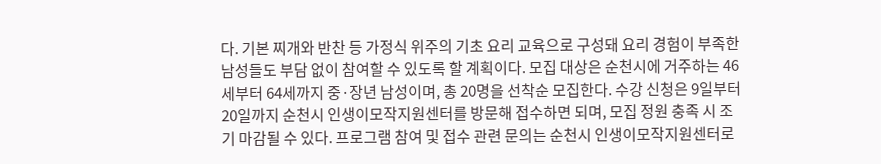다. 기본 찌개와 반찬 등 가정식 위주의 기초 요리 교육으로 구성돼 요리 경험이 부족한 남성들도 부담 없이 참여할 수 있도록 할 계획이다. 모집 대상은 순천시에 거주하는 46세부터 64세까지 중·장년 남성이며, 총 20명을 선착순 모집한다. 수강 신청은 9일부터 20일까지 순천시 인생이모작지원센터를 방문해 접수하면 되며, 모집 정원 충족 시 조기 마감될 수 있다. 프로그램 참여 및 접수 관련 문의는 순천시 인생이모작지원센터로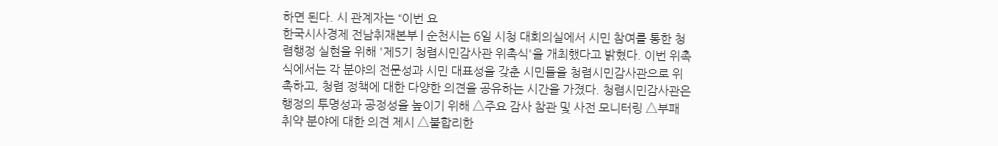하면 된다. 시 관계자는 “이번 요
한국시사경제 전남취재본부 | 순천시는 6일 시청 대회의실에서 시민 참여를 통한 청렴행정 실현을 위해 '제5기 청렴시민감사관 위촉식'을 개최했다고 밝혔다. 이번 위촉식에서는 각 분야의 전문성과 시민 대표성을 갖춘 시민들을 청렴시민감사관으로 위촉하고, 청렴 정책에 대한 다양한 의견을 공유하는 시간을 가졌다. 청렴시민감사관은 행정의 투명성과 공정성을 높이기 위해 △주요 감사 참관 및 사전 모니터링 △부패 취약 분야에 대한 의견 제시 △불합리한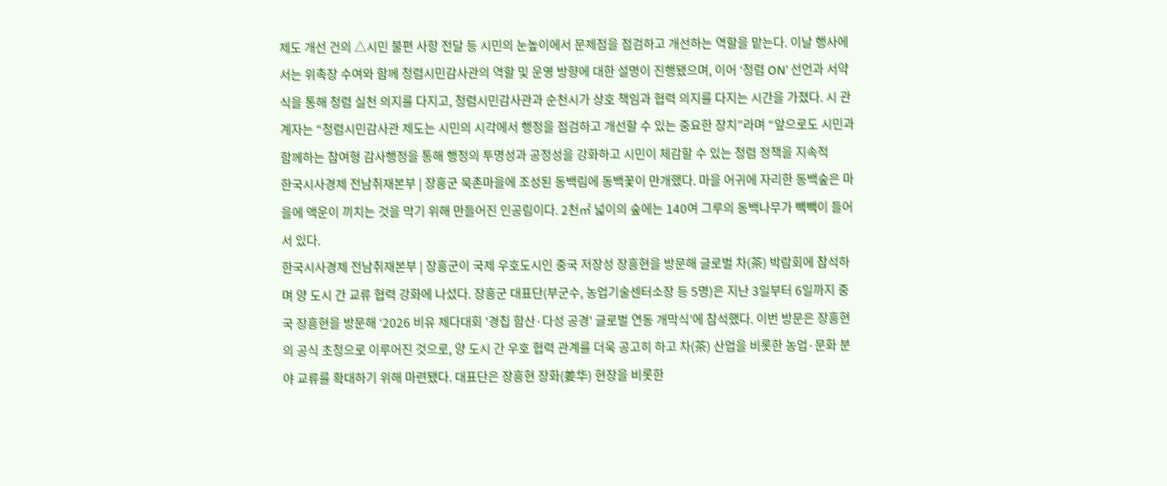제도 개선 건의 △시민 불편 사항 전달 등 시민의 눈높이에서 문제점을 점검하고 개선하는 역할을 맡는다. 이날 행사에서는 위촉장 수여와 함께 청렴시민감사관의 역할 및 운영 방향에 대한 설명이 진행됐으며, 이어 ‘청렴 ON’ 선언과 서약식을 통해 청렴 실천 의지를 다지고, 청렴시민감사관과 순천시가 상호 책임과 협력 의지를 다지는 시간을 가졌다. 시 관계자는 “청렴시민감사관 제도는 시민의 시각에서 행정을 점검하고 개선할 수 있는 중요한 장치”라며 “앞으로도 시민과 함께하는 참여형 감사행정을 통해 행정의 투명성과 공정성을 강화하고 시민이 체감할 수 있는 청렴 정책을 지속적
한국시사경제 전남취재본부 | 장흥군 묵촌마을에 조성된 동백림에 동백꽃이 만개했다. 마을 어귀에 자리한 동백숲은 마을에 액운이 끼치는 것을 막기 위해 만들어진 인공림이다. 2천㎡ 넓이의 숲에는 140여 그루의 동백나무가 빽빽이 들어서 있다.
한국시사경제 전남취재본부 | 장흥군이 국제 우호도시인 중국 저장성 장흥현을 방문해 글로벌 차(茶) 박람회에 참석하며 양 도시 간 교류 협력 강화에 나섰다. 장흥군 대표단(부군수, 농업기술센터소장 등 5명)은 지난 3일부터 6일까지 중국 장흥현을 방문해 ‘2026 비유 제다대회 '경칩 함산·다성 공경' 글로벌 연동 개막식’에 참석했다. 이번 방문은 장흥현의 공식 초청으로 이루어진 것으로, 양 도시 간 우호 협력 관계를 더욱 공고히 하고 차(茶) 산업을 비롯한 농업·문화 분야 교류를 확대하기 위해 마련됐다. 대표단은 장흥현 장화(姜华) 현장을 비롯한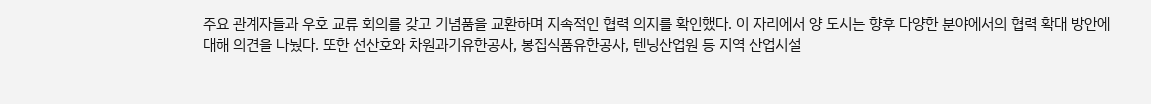주요 관계자들과 우호 교류 회의를 갖고 기념품을 교환하며 지속적인 협력 의지를 확인했다. 이 자리에서 양 도시는 향후 다양한 분야에서의 협력 확대 방안에 대해 의견을 나눴다. 또한 선산호와 차원과기유한공사, 봉집식품유한공사, 텐닝산업원 등 지역 산업시설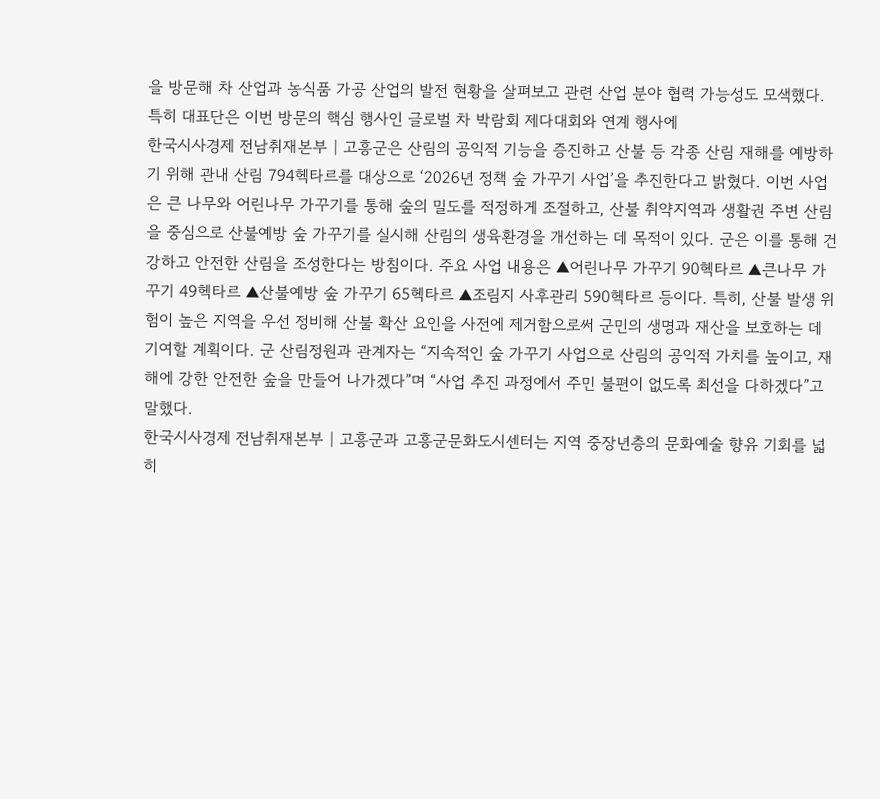을 방문해 차 산업과 농식품 가공 산업의 발전 현황을 살펴보고 관련 산업 분야 협력 가능성도 모색했다. 특히 대표단은 이번 방문의 핵심 행사인 글로벌 차 박람회 제다대회와 연계 행사에
한국시사경제 전남취재본부 | 고흥군은 산림의 공익적 기능을 증진하고 산불 등 각종 산림 재해를 예방하기 위해 관내 산림 794헥타르를 대상으로 ‘2026년 정책 숲 가꾸기 사업’을 추진한다고 밝혔다. 이번 사업은 큰 나무와 어린나무 가꾸기를 통해 숲의 밀도를 적정하게 조절하고, 산불 취약지역과 생활권 주변 산림을 중심으로 산불예방 숲 가꾸기를 실시해 산림의 생육환경을 개선하는 데 목적이 있다. 군은 이를 통해 건강하고 안전한 산림을 조성한다는 방침이다. 주요 사업 내용은 ▲어린나무 가꾸기 90헥타르 ▲큰나무 가꾸기 49헥타르 ▲산불예방 숲 가꾸기 65헥타르 ▲조림지 사후관리 590헥타르 등이다. 특히, 산불 발생 위험이 높은 지역을 우선 정비해 산불 확산 요인을 사전에 제거함으로써 군민의 생명과 재산을 보호하는 데 기여할 계획이다. 군 산림정원과 관계자는 “지속적인 숲 가꾸기 사업으로 산림의 공익적 가치를 높이고, 재해에 강한 안전한 숲을 만들어 나가겠다”며 “사업 추진 과정에서 주민 불편이 없도록 최선을 다하겠다”고 말했다.
한국시사경제 전남취재본부 | 고흥군과 고흥군문화도시센터는 지역 중장년층의 문화예술 향유 기회를 넓히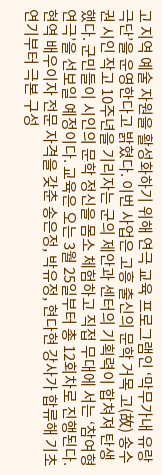고 지역 예술 자원을 활성화하기 위해 연극 교육 프로그램인 ‘막무가내 유랑극단’을 운영한다고 밝혔다. 이번 사업은 고흥 출신의 문학 거목 고(故) 송수권 시인 작고 10주년을 기리자는 군의 제안과 센터의 기획력이 합쳐져 탄생했다. 군민들이 시인의 문학 정신을 몸소 체험하고 직접 무대에 서는 ‘참여형 연극’을 선보일 예정이다. 교육은 오는 3월 25일부터 총 12회차로 진행된다. 현역 배우이자 전문 자격을 갖춘 송은정, 박유정, 현다현 강사가 합류해 기초 연기부터 극본 구성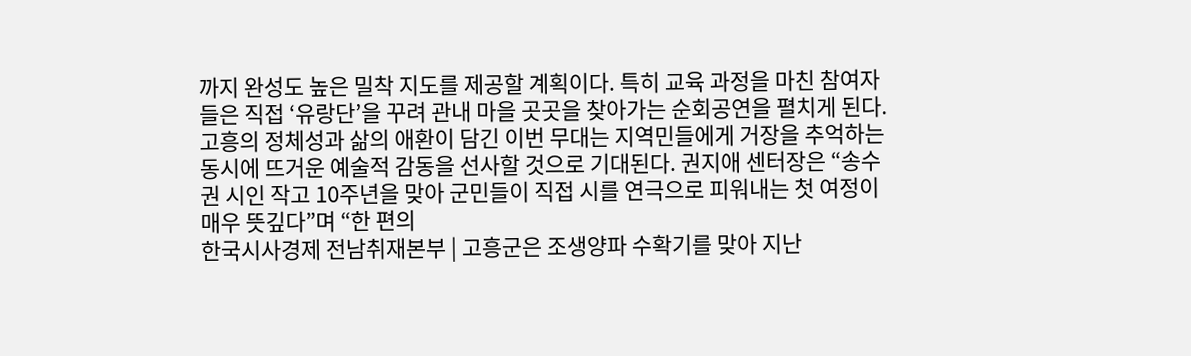까지 완성도 높은 밀착 지도를 제공할 계획이다. 특히 교육 과정을 마친 참여자들은 직접 ‘유랑단’을 꾸려 관내 마을 곳곳을 찾아가는 순회공연을 펼치게 된다. 고흥의 정체성과 삶의 애환이 담긴 이번 무대는 지역민들에게 거장을 추억하는 동시에 뜨거운 예술적 감동을 선사할 것으로 기대된다. 권지애 센터장은 “송수권 시인 작고 10주년을 맞아 군민들이 직접 시를 연극으로 피워내는 첫 여정이 매우 뜻깊다”며 “한 편의
한국시사경제 전남취재본부 | 고흥군은 조생양파 수확기를 맞아 지난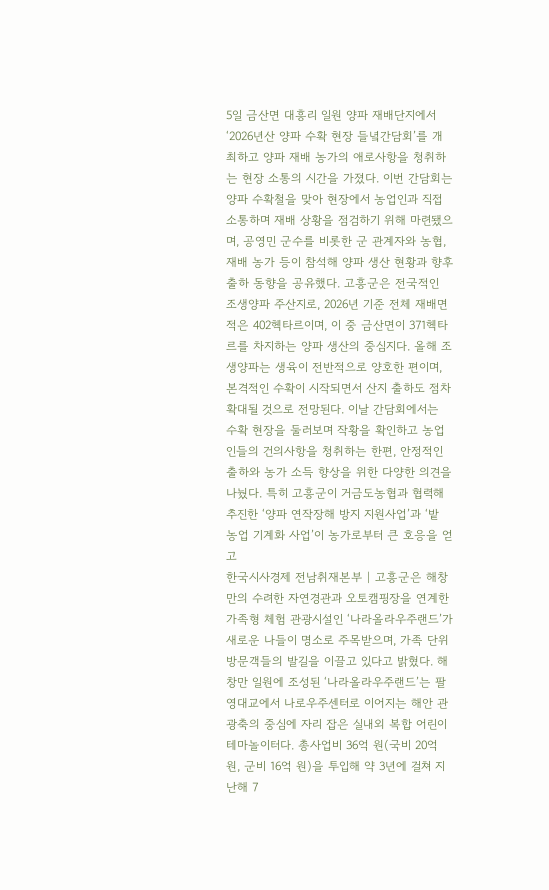5일 금산면 대흥리 일원 양파 재배단지에서 ‘2026년산 양파 수확 현장 들녘간담회’를 개최하고 양파 재배 농가의 애로사항을 청취하는 현장 소통의 시간을 가졌다. 이번 간담회는 양파 수확철을 맞아 현장에서 농업인과 직접 소통하며 재배 상황을 점검하기 위해 마련됐으며, 공영민 군수를 비롯한 군 관계자와 농협, 재배 농가 등이 참석해 양파 생산 현황과 향후 출하 동향을 공유했다. 고흥군은 전국적인 조생양파 주산지로, 2026년 기준 전체 재배면적은 402헥타르이며, 이 중 금산면이 371헥타르를 차지하는 양파 생산의 중심지다. 올해 조생양파는 생육이 전반적으로 양호한 편이며, 본격적인 수확이 시작되면서 산지 출하도 점차 확대될 것으로 전망된다. 이날 간담회에서는 수확 현장을 둘러보며 작황을 확인하고 농업인들의 건의사항을 청취하는 한편, 안정적인 출하와 농가 소득 향상을 위한 다양한 의견을 나눴다. 특히 고흥군이 거금도농협과 협력해 추진한 ‘양파 연작장해 방지 지원사업’과 ‘밭 농업 기계화 사업’이 농가로부터 큰 호응을 얻고
한국시사경제 전남취재본부 | 고흥군은 해창만의 수려한 자연경관과 오토캠핑장을 연계한 가족형 체험 관광시설인 ‘나라올라우주랜드’가 새로운 나들이 명소로 주목받으며, 가족 단위 방문객들의 발길을 이끌고 있다고 밝혔다. 해창만 일원에 조성된 ‘나라올라우주랜드’는 팔영대교에서 나로우주센터로 이어지는 해안 관광축의 중심에 자리 잡은 실내외 복합 어린이 테마놀이터다. 총사업비 36억 원(국비 20억 원, 군비 16억 원)을 투입해 약 3년에 걸쳐 지난해 7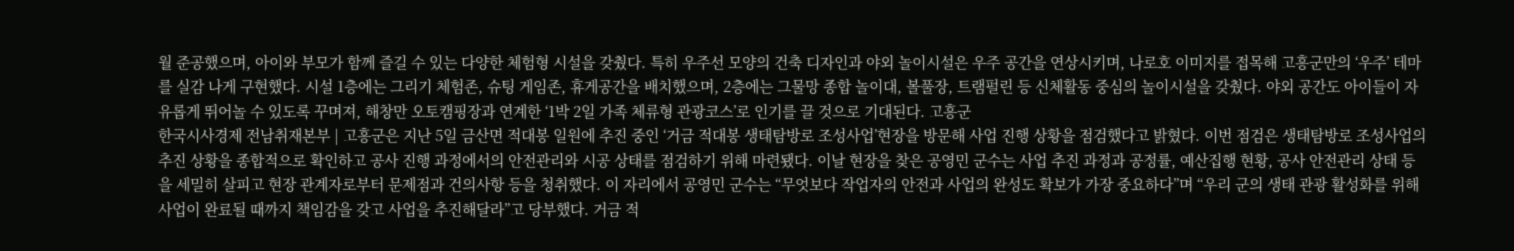월 준공했으며, 아이와 부모가 함께 즐길 수 있는 다양한 체험형 시설을 갖췄다. 특히 우주선 모양의 건축 디자인과 야외 놀이시설은 우주 공간을 연상시키며, 나로호 이미지를 접목해 고흥군만의 ‘우주’ 테마를 실감 나게 구현했다. 시설 1층에는 그리기 체험존, 슈팅 게임존, 휴게공간을 배치했으며, 2층에는 그물망 종합 놀이대, 볼풀장, 트램펄린 등 신체활동 중심의 놀이시설을 갖췄다. 야외 공간도 아이들이 자유롭게 뛰어놀 수 있도록 꾸며져, 해창만 오토캠핑장과 연계한 ‘1박 2일 가족 체류형 관광코스’로 인기를 끌 것으로 기대된다. 고흥군
한국시사경제 전남취재본부 | 고흥군은 지난 5일 금산면 적대봉 일원에 추진 중인 ‘거금 적대봉 생태탐방로 조성사업’현장을 방문해 사업 진행 상황을 점검했다고 밝혔다. 이번 점검은 생태탐방로 조성사업의 추진 상황을 종합적으로 확인하고 공사 진행 과정에서의 안전관리와 시공 상태를 점검하기 위해 마련됐다. 이날 현장을 찾은 공영민 군수는 사업 추진 과정과 공정률, 예산집행 현황, 공사 안전관리 상태 등을 세밀히 살피고 현장 관계자로부터 문제점과 건의사항 등을 청취했다. 이 자리에서 공영민 군수는 “무엇보다 작업자의 안전과 사업의 완성도 확보가 가장 중요하다”며 “우리 군의 생태 관광 활성화를 위해 사업이 완료될 때까지 책임감을 갖고 사업을 추진해달라”고 당부했다. 거금 적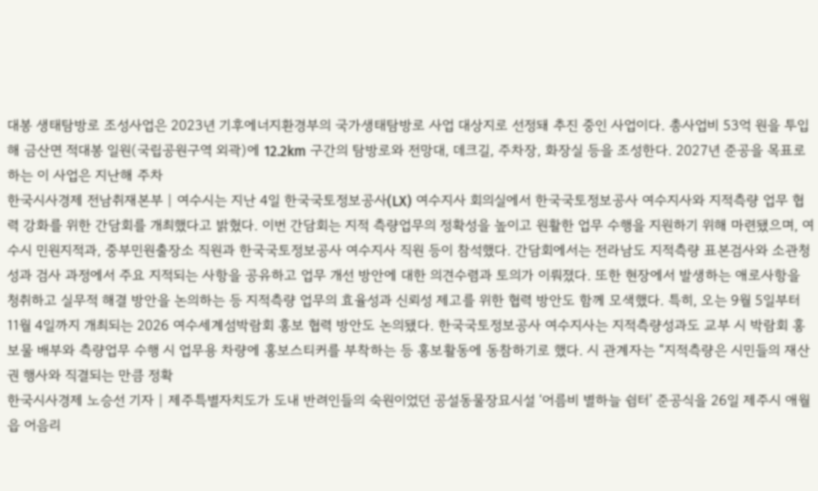대봉 생태탐방로 조성사업은 2023년 기후에너지환경부의 국가생태탐방로 사업 대상지로 선정돼 추진 중인 사업이다. 총사업비 53억 원을 투입해 금산면 적대봉 일원(국립공원구역 외곽)에 12.2km 구간의 탐방로와 전망대, 데크길, 주차장, 화장실 등을 조성한다. 2027년 준공을 목표로 하는 이 사업은 지난해 주차
한국시사경제 전남취재본부 | 여수시는 지난 4일 한국국토정보공사(LX) 여수지사 회의실에서 한국국토정보공사 여수지사와 지적측량 업무 협력 강화를 위한 간담회를 개최했다고 밝혔다. 이번 간담회는 지적 측량업무의 정확성을 높이고 원활한 업무 수행을 지원하기 위해 마련됐으며, 여수시 민원지적과, 중부민원출장소 직원과 한국국토정보공사 여수지사 직원 등이 참석했다. 간담회에서는 전라남도 지적측량 표본검사와 소관청 성과 검사 과정에서 주요 지적되는 사항을 공유하고 업무 개선 방안에 대한 의견수렴과 토의가 이뤄졌다. 또한 현장에서 발생하는 애로사항을 청취하고 실무적 해결 방안을 논의하는 등 지적측량 업무의 효율성과 신뢰성 제고를 위한 협력 방안도 함께 모색했다. 특히, 오는 9월 5일부터 11월 4일까지 개최되는 2026 여수세계섬박람회 홍보 협력 방안도 논의됐다. 한국국토정보공사 여수지사는 지적측량성과도 교부 시 박람회 홍보물 배부와 측량업무 수행 시 업무용 차량에 홍보스티커를 부착하는 등 홍보활동에 동참하기로 했다. 시 관계자는 “지적측량은 시민들의 재산권 행사와 직결되는 만큼 정확
한국시사경제 노승선 기자 | 제주특별자치도가 도내 반려인들의 숙원이었던 공설동물장묘시설 ‘어름비 별하늘 쉼터’ 준공식을 26일 제주시 애월읍 어음리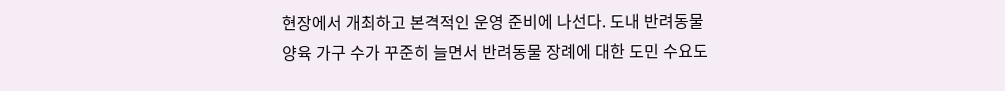현장에서 개최하고 본격적인 운영 준비에 나선다. 도내 반려동물 양육 가구 수가 꾸준히 늘면서 반려동물 장례에 대한 도민 수요도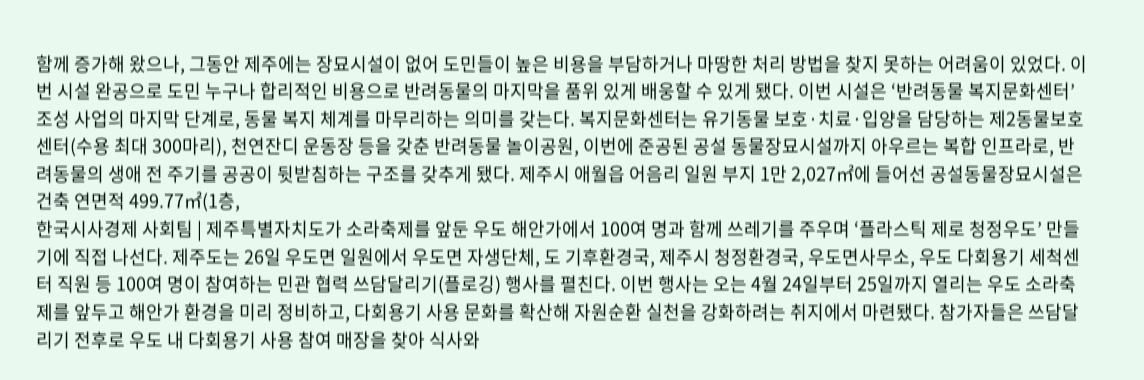함께 증가해 왔으나, 그동안 제주에는 장묘시설이 없어 도민들이 높은 비용을 부담하거나 마땅한 처리 방법을 찾지 못하는 어려움이 있었다. 이번 시설 완공으로 도민 누구나 합리적인 비용으로 반려동물의 마지막을 품위 있게 배웅할 수 있게 됐다. 이번 시설은 ‘반려동물 복지문화센터’ 조성 사업의 마지막 단계로, 동물 복지 체계를 마무리하는 의미를 갖는다. 복지문화센터는 유기동물 보호·치료·입양을 담당하는 제2동물보호센터(수용 최대 300마리), 천연잔디 운동장 등을 갖춘 반려동물 놀이공원, 이번에 준공된 공설 동물장묘시설까지 아우르는 복합 인프라로, 반려동물의 생애 전 주기를 공공이 뒷받침하는 구조를 갖추게 됐다. 제주시 애월읍 어음리 일원 부지 1만 2,027㎡에 들어선 공설동물장묘시설은 건축 연면적 499.77㎡(1층,
한국시사경제 사회팀 | 제주특별자치도가 소라축제를 앞둔 우도 해안가에서 100여 명과 함께 쓰레기를 주우며 ‘플라스틱 제로 청정우도’ 만들기에 직접 나선다. 제주도는 26일 우도면 일원에서 우도면 자생단체, 도 기후환경국, 제주시 청정환경국, 우도면사무소, 우도 다회용기 세척센터 직원 등 100여 명이 참여하는 민관 협력 쓰담달리기(플로깅) 행사를 펼친다. 이번 행사는 오는 4월 24일부터 25일까지 열리는 우도 소라축제를 앞두고 해안가 환경을 미리 정비하고, 다회용기 사용 문화를 확산해 자원순환 실천을 강화하려는 취지에서 마련됐다. 참가자들은 쓰담달리기 전후로 우도 내 다회용기 사용 참여 매장을 찾아 식사와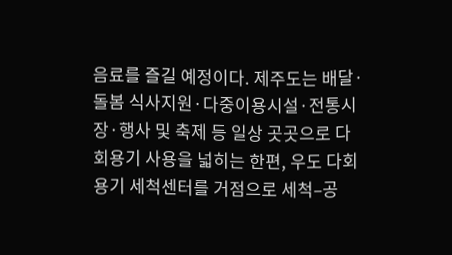음료를 즐길 예정이다. 제주도는 배달·돌봄 식사지원·다중이용시설·전통시장·행사 및 축제 등 일상 곳곳으로 다회용기 사용을 넓히는 한편, 우도 다회용기 세척센터를 거점으로 세척–공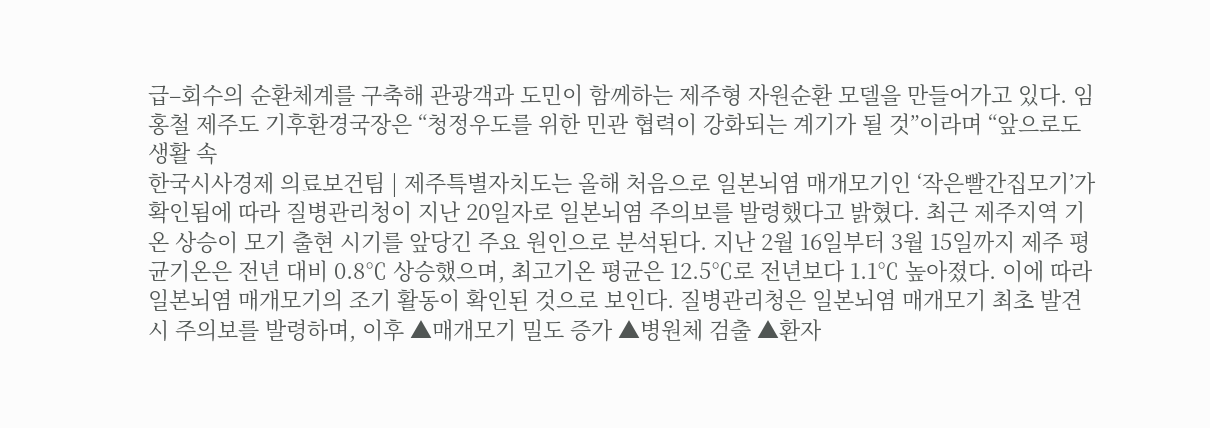급–회수의 순환체계를 구축해 관광객과 도민이 함께하는 제주형 자원순환 모델을 만들어가고 있다. 임홍철 제주도 기후환경국장은 “청정우도를 위한 민관 협력이 강화되는 계기가 될 것”이라며 “앞으로도 생활 속
한국시사경제 의료보건팀 | 제주특별자치도는 올해 처음으로 일본뇌염 매개모기인 ‘작은빨간집모기’가 확인됨에 따라 질병관리청이 지난 20일자로 일본뇌염 주의보를 발령했다고 밝혔다. 최근 제주지역 기온 상승이 모기 출현 시기를 앞당긴 주요 원인으로 분석된다. 지난 2월 16일부터 3월 15일까지 제주 평균기온은 전년 대비 0.8℃ 상승했으며, 최고기온 평균은 12.5℃로 전년보다 1.1℃ 높아졌다. 이에 따라 일본뇌염 매개모기의 조기 활동이 확인된 것으로 보인다. 질병관리청은 일본뇌염 매개모기 최초 발견 시 주의보를 발령하며, 이후 ▲매개모기 밀도 증가 ▲병원체 검출 ▲환자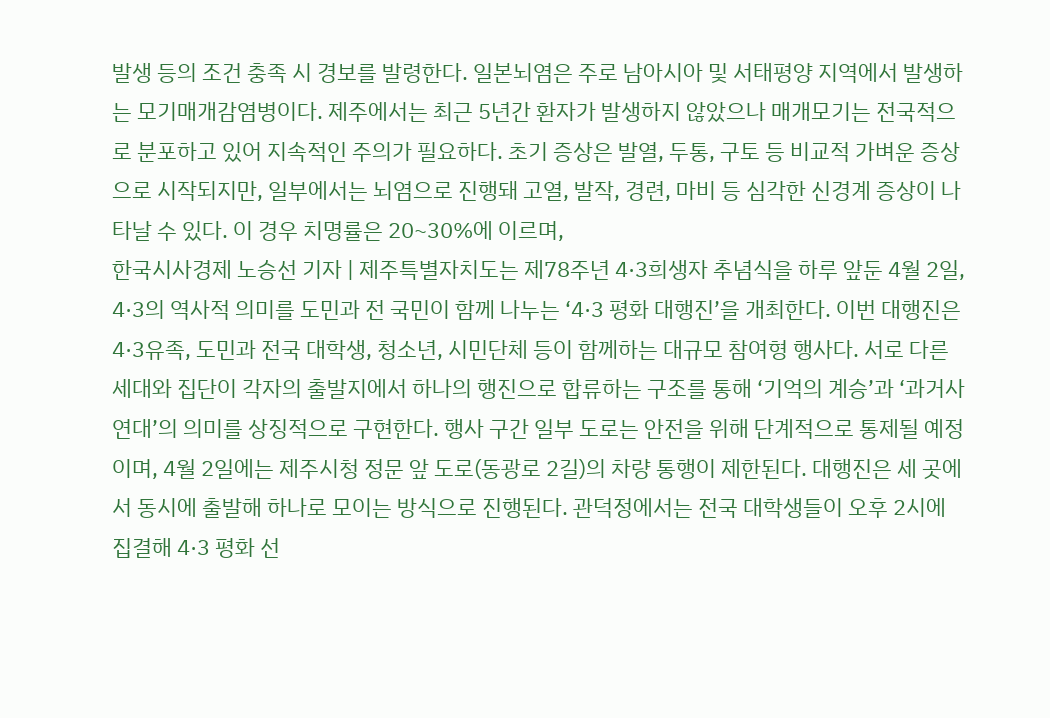발생 등의 조건 충족 시 경보를 발령한다. 일본뇌염은 주로 남아시아 및 서태평양 지역에서 발생하는 모기매개감염병이다. 제주에서는 최근 5년간 환자가 발생하지 않았으나 매개모기는 전국적으로 분포하고 있어 지속적인 주의가 필요하다. 초기 증상은 발열, 두통, 구토 등 비교적 가벼운 증상으로 시작되지만, 일부에서는 뇌염으로 진행돼 고열, 발작, 경련, 마비 등 심각한 신경계 증상이 나타날 수 있다. 이 경우 치명률은 20~30%에 이르며,
한국시사경제 노승선 기자 | 제주특별자치도는 제78주년 4·3희생자 추념식을 하루 앞둔 4월 2일, 4·3의 역사적 의미를 도민과 전 국민이 함께 나누는 ‘4·3 평화 대행진’을 개최한다. 이번 대행진은 4·3유족, 도민과 전국 대학생, 청소년, 시민단체 등이 함께하는 대규모 참여형 행사다. 서로 다른 세대와 집단이 각자의 출발지에서 하나의 행진으로 합류하는 구조를 통해 ‘기억의 계승’과 ‘과거사 연대’의 의미를 상징적으로 구현한다. 행사 구간 일부 도로는 안전을 위해 단계적으로 통제될 예정이며, 4월 2일에는 제주시청 정문 앞 도로(동광로 2길)의 차량 통행이 제한된다. 대행진은 세 곳에서 동시에 출발해 하나로 모이는 방식으로 진행된다. 관덕정에서는 전국 대학생들이 오후 2시에 집결해 4·3 평화 선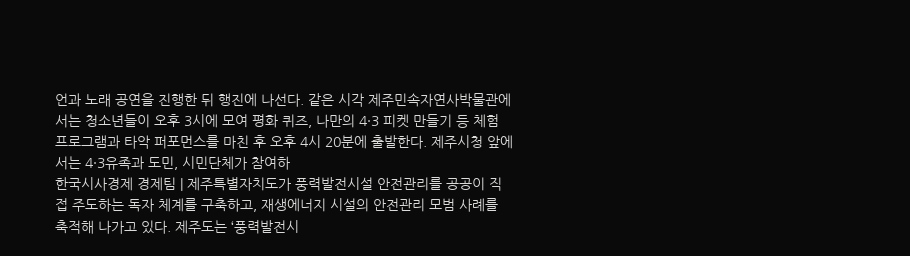언과 노래 공연을 진행한 뒤 행진에 나선다. 같은 시각 제주민속자연사박물관에서는 청소년들이 오후 3시에 모여 평화 퀴즈, 나만의 4·3 피켓 만들기 등 체험 프로그램과 타악 퍼포먼스를 마친 후 오후 4시 20분에 출발한다. 제주시청 앞에서는 4·3유족과 도민, 시민단체가 참여하
한국시사경제 경제팀 | 제주특별자치도가 풍력발전시설 안전관리를 공공이 직접 주도하는 독자 체계를 구축하고, 재생에너지 시설의 안전관리 모범 사례를 축적해 나가고 있다. 제주도는 ‘풍력발전시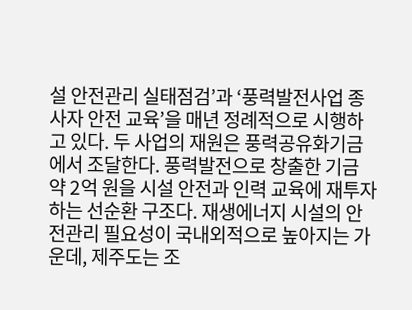설 안전관리 실태점검’과 ‘풍력발전사업 종사자 안전 교육’을 매년 정례적으로 시행하고 있다. 두 사업의 재원은 풍력공유화기금에서 조달한다. 풍력발전으로 창출한 기금 약 2억 원을 시설 안전과 인력 교육에 재투자하는 선순환 구조다. 재생에너지 시설의 안전관리 필요성이 국내외적으로 높아지는 가운데, 제주도는 조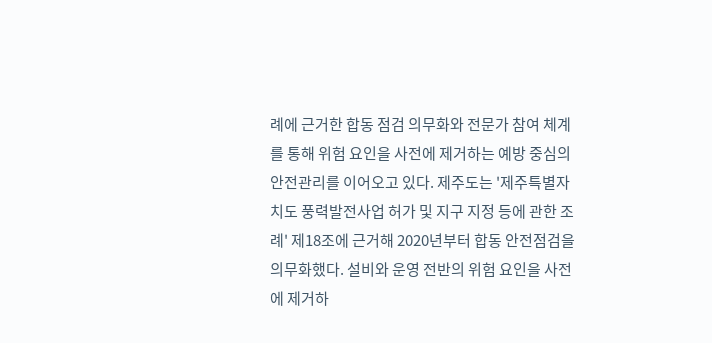례에 근거한 합동 점검 의무화와 전문가 참여 체계를 통해 위험 요인을 사전에 제거하는 예방 중심의 안전관리를 이어오고 있다. 제주도는 '제주특별자치도 풍력발전사업 허가 및 지구 지정 등에 관한 조례' 제18조에 근거해 2020년부터 합동 안전점검을 의무화했다. 설비와 운영 전반의 위험 요인을 사전에 제거하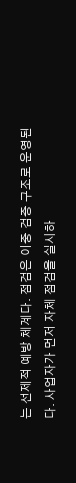는 선제적 예방 체계다. 점검은 이중 검증 구조로 운영된다. 사업자가 먼저 자체 점검을 실시하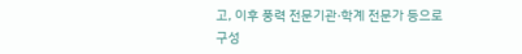고, 이후 풍력 전문기관·학계 전문가 등으로 구성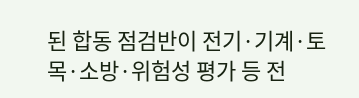된 합동 점검반이 전기·기계·토목·소방·위험성 평가 등 전